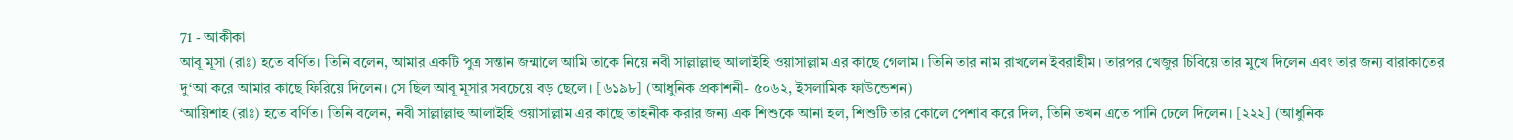71 - আকীকা
আবূ মূসা (রাঃ) হতে বর্ণিত। তিনি বলেন, আমার একটি পুত্র সন্তান জন্মালে আমি তাকে নিয়ে নবী সাল্লাল্লাহু আলাইহি ওয়াসাল্লাম এর কাছে গেলাম। তিনি তার নাম রাখলেন ইবরাহীম। তারপর খেজুর চিবিয়ে তার মুখে দিলেন এবং তার জন্য বারাকাতের দু‘আ করে আমার কাছে ফিরিয়ে দিলেন। সে ছিল আবূ মূসার সবচেয়ে বড় ছেলে। [৬১৯৮] (আধুনিক প্রকাশনী- ৫০৬২, ইসলামিক ফাউন্ডেশন)
‘আয়িশাহ (রাঃ) হতে বর্ণিত। তিনি বলেন, নবী সাল্লাল্লাহু আলাইহি ওয়াসাল্লাম এর কাছে তাহনীক করার জন্য এক শিশুকে আনা হল, শিশুটি তার কোলে পেশাব করে দিল, তিনি তখন এতে পানি ঢেলে দিলেন। [২২২] (আধুনিক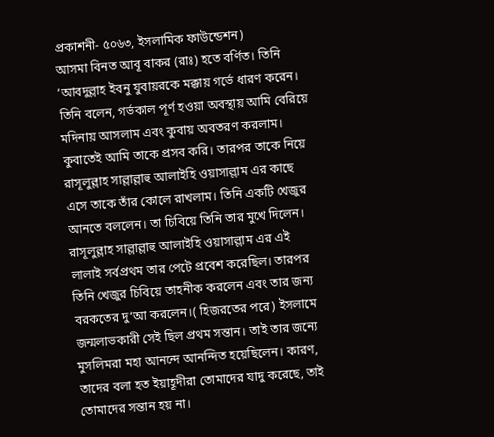প্রকাশনী- ৫০৬৩, ইসলামিক ফাউন্ডেশন)
আসমা বিনত আবূ বাকর (রাঃ) হতে বর্ণিত। তিনি ‘আবদুল্লাহ ইবনু যুবায়রকে মক্কায় গর্ভে ধারণ করেন। তিনি বলেন, গর্ভকাল পূর্ণ হওয়া অবস্থায় আমি বেরিয়ে মদিনায় আসলাম এবং কুবায় অবতরণ করলাম। কুবাতেই আমি তাকে প্রসব করি। তারপর তাকে নিয়ে রাসূলুল্লাহ সাল্লাল্লাহু আলাইহি ওয়াসাল্লাম এর কাছে এসে তাকে তাঁর কোলে রাখলাম। তিনি একটি খেজুর আনতে বললেন। তা চিবিয়ে তিনি তার মুখে দিলেন। রাসূলুল্লাহ সাল্লাল্লাহু আলাইহি ওয়াসাল্লাম এর এই লালাই সর্বপ্রথম তার পেটে প্রবেশ করেছিল। তারপর তিনি খেজুর চিবিয়ে তাহনীক করলেন এবং তার জন্য বরকতের দু‘আ করলেন।( হিজরতের পরে) ইসলামে জন্মলাভকারী সেই ছিল প্রথম সন্তান। তাই তার জন্যে মুসলিমরা মহা আনন্দে আনন্দিত হয়েছিলেন। কারণ, তাদের বলা হত ইয়াহূদীরা তোমাদের যাদু করেছে, তাই তোমাদের সন্তান হয় না।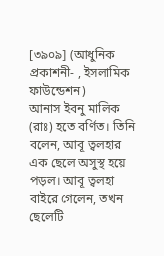[৩৯০৯] (আধুনিক প্রকাশনী- , ইসলামিক ফাউন্ডেশন)
আনাস ইবনু মালিক (রাঃ) হতে বর্ণিত। তিনি বলেন, আবূ ত্বলহার এক ছেলে অসুস্থ হয়ে পড়ল। আবূ ত্বলহা বাইরে গেলেন, তখন ছেলেটি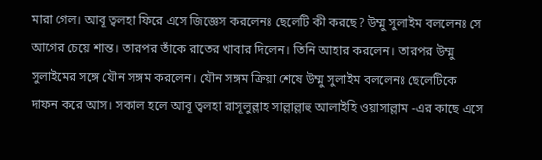মারা গেল। আবূ ত্বলহা ফিরে এসে জিজ্ঞেস করলেনঃ ছেলেটি কী করছে? উম্মু সুলাইম বললেনঃ সে আগের চেয়ে শান্ত। তারপর তাঁকে রাতের খাবার দিলেন। তিনি আহার করলেন। তারপর উম্মু সুলাইমের সঙ্গে যৌন সঙ্গম করলেন। যৌন সঙ্গম ক্রিয়া শেষে উম্মু সুলাইম বললেনঃ ছেলেটিকে দাফন করে আস। সকাল হলে আবূ ত্বলহা রাসূলুল্লাহ সাল্লাল্লাহু আলাইহি ওয়াসাল্লাম -এর কাছে এসে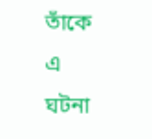তাঁকে এ ঘটনা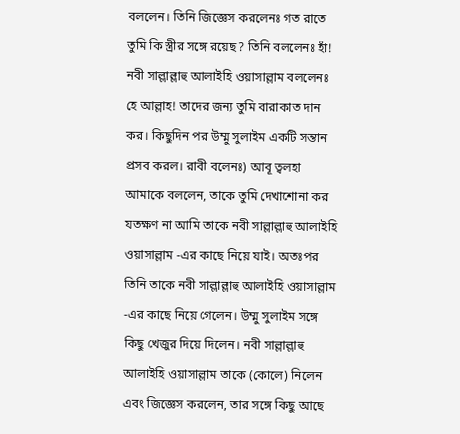বললেন। তিনি জিজ্ঞেস করলেনঃ গত রাতে তুমি কি স্ত্রীর সঙ্গে রয়েছ? তিনি বললেনঃ হাঁ! নবী সাল্লাল্লাহু আলাইহি ওয়াসাল্লাম বললেনঃ হে আল্লাহ! তাদের জন্য তুমি বারাকাত দান কর। কিছুদিন পর উম্মু সুলাইম একটি সন্তান প্রসব করল। রাবী বলেনঃ) আবূ ত্বলহা আমাকে বললেন, তাকে তুমি দেখাশোনা কর যতক্ষণ না আমি তাকে নবী সাল্লাল্লাহু আলাইহি ওয়াসাল্লাম -এর কাছে নিয়ে যাই। অতঃপর তিনি তাকে নবী সাল্লাল্লাহু আলাইহি ওয়াসাল্লাম -এর কাছে নিয়ে গেলেন। উম্মু সুলাইম সঙ্গে কিছু খেজুর দিয়ে দিলেন। নবী সাল্লাল্লাহু আলাইহি ওয়াসাল্লাম তাকে (কোলে) নিলেন এবং জিজ্ঞেস করলেন, তার সঙ্গে কিছু আছে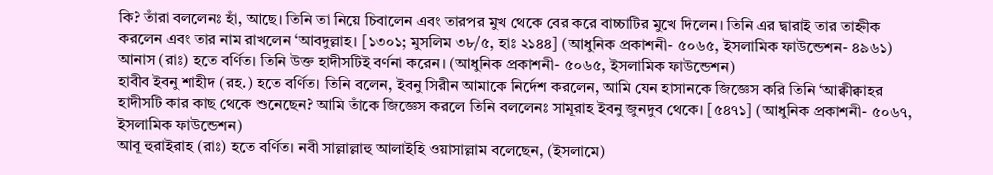কি? তাঁরা বললেনঃ হাঁ, আছে। তিনি তা নিয়ে চিবালেন এবং তারপর মুখ থেকে বের করে বাচ্চাটির মুখে দিলেন। তিনি এর দ্বারাই তার তাহ্নীক করলেন এবং তার নাম রাখলেন ‘আবদুল্লাহ। [১৩০১; মুসলিম ৩৮/৫, হাঃ ২১৪৪] (আধুনিক প্রকাশনী- ৫০৬৫, ইসলামিক ফাউন্ডেশন- ৪৯৬১) আনাস (রাঃ) হতে বর্ণিত। তিনি উক্ত হাদীসটিই বর্ণনা করেন। (আধুনিক প্রকাশনী- ৫০৬৫, ইসলামিক ফাউন্ডেশন)
হাবীব ইবনু শাহীদ (রহ.) হতে বর্ণিত। তিনি বলেন, ইবনু সিরীন আমাকে নির্দেশ করলেন, আমি যেন হাসানকে জিজ্ঞেস করি তিনি ‘আক্বীক্বাহর হাদীসটি কার কাছ থেকে শুনেছেন? আমি তাঁকে জিজ্ঞেস করলে তিনি বললেনঃ সামূরাহ ইবনু জুনদুব থেকে। [৫৪৭১] (আধুনিক প্রকাশনী- ৫০৬৭, ইসলামিক ফাউন্ডেশন)
আবূ হুরাইরাহ (রাঃ) হতে বর্ণিত। নবী সাল্লাল্লাহু আলাইহি ওয়াসাল্লাম বলেছেন, (ইসলামে)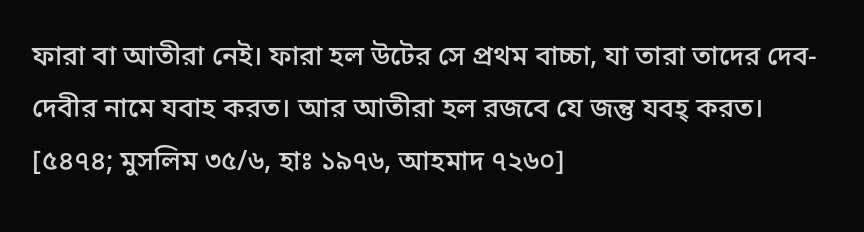ফারা বা আতীরা নেই। ফারা হল উটের সে প্রথম বাচ্চা, যা তারা তাদের দেব-দেবীর নামে যবাহ করত। আর আতীরা হল রজবে যে জন্তু যবহ্ করত। [৫৪৭৪; মুসলিম ৩৫/৬, হাঃ ১৯৭৬, আহমাদ ৭২৬০]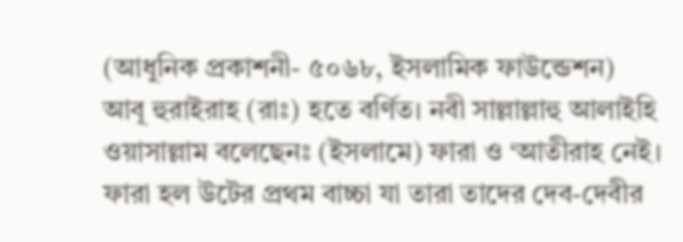(আধুনিক প্রকাশনী- ৫০৬৮, ইসলামিক ফাউন্ডেশন)
আবূ হুরাইরাহ (রাঃ) হতে বর্ণিত। নবী সাল্লাল্লাহু আলাইহি ওয়াসাল্লাম বলেছেনঃ (ইসলামে) ফারা ও ‘আতীরাহ নেই। ফারা হল উটের প্রথম বাচ্চা যা তারা তাদের দেব-দেবীর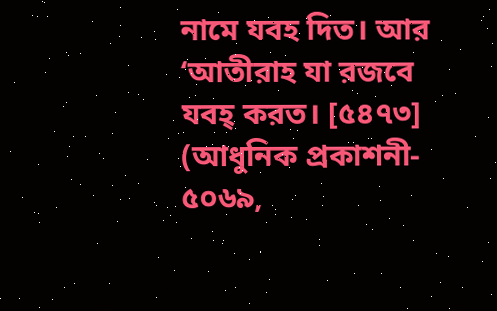নামে যবহ দিত। আর ‘আতীরাহ যা রজবে যবহ্ করত। [৫৪৭৩] (আধুনিক প্রকাশনী- ৫০৬৯,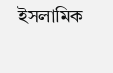ইসলামিক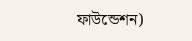ফাউন্ডেশন)